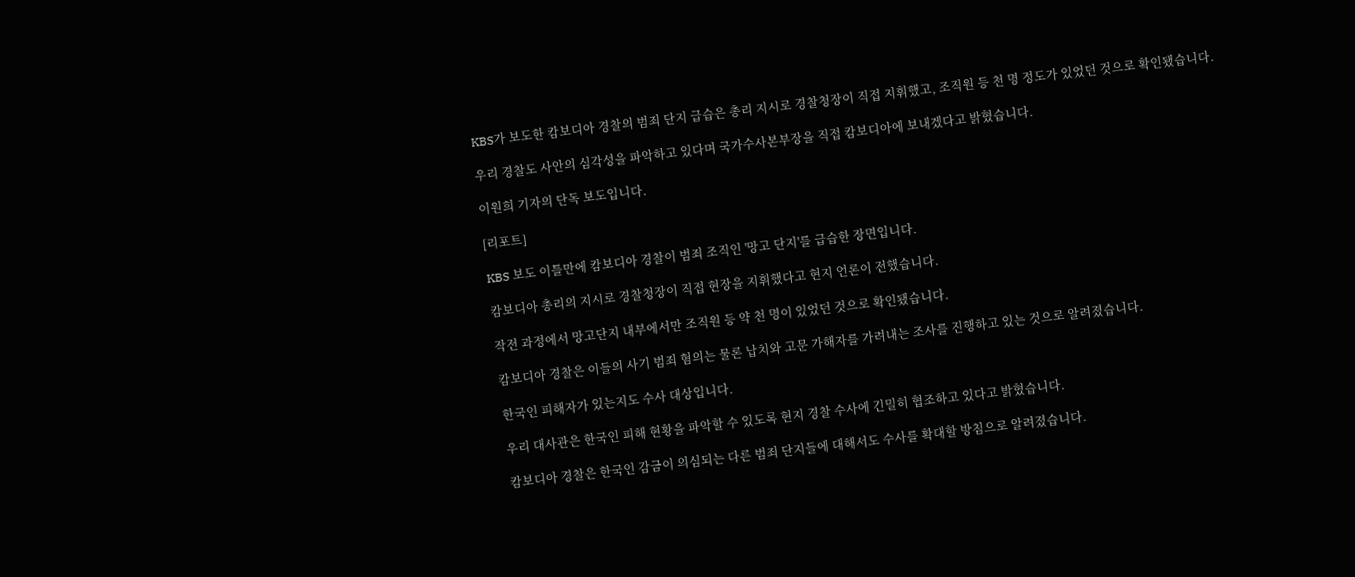KBS가 보도한 캄보디아 경찰의 범죄 단지 급습은 총리 지시로 경찰청장이 직접 지휘했고, 조직원 등 천 명 정도가 있었던 것으로 확인됐습니다.

우리 경찰도 사안의 심각성을 파악하고 있다며 국가수사본부장을 직접 캄보디아에 보내겠다고 밝혔습니다.

이원희 기자의 단독 보도입니다.

[리포트]

KBS 보도 이틀만에 캄보디아 경찰이 범죄 조직인 '망고 단지'를 급습한 장면입니다.

캄보디아 총리의 지시로 경찰청장이 직접 현장을 지휘했다고 현지 언론이 전했습니다.

작전 과정에서 망고단지 내부에서만 조직원 등 약 천 명이 있었던 것으로 확인됐습니다.

캄보디아 경찰은 이들의 사기 범죄 혐의는 물론 납치와 고문 가해자를 가려내는 조사를 진행하고 있는 것으로 알려졌습니다.

한국인 피해자가 있는지도 수사 대상입니다.

우리 대사관은 한국인 피해 현황을 파악할 수 있도록 현지 경찰 수사에 긴밀히 협조하고 있다고 밝혔습니다.

캄보디아 경찰은 한국인 감금이 의심되는 다른 범죄 단지들에 대해서도 수사를 확대할 방침으로 알려졌습니다.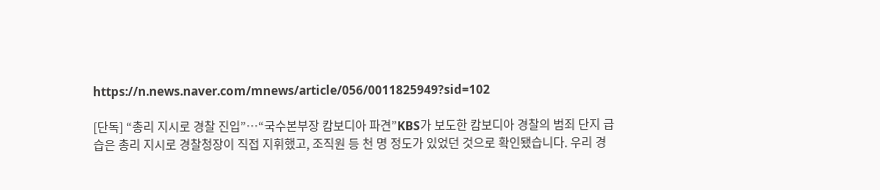https://n.news.naver.com/mnews/article/056/0011825949?sid=102

[단독] “총리 지시로 경찰 진입”…“국수본부장 캄보디아 파견”KBS가 보도한 캄보디아 경찰의 범죄 단지 급습은 총리 지시로 경찰청장이 직접 지휘했고, 조직원 등 천 명 정도가 있었던 것으로 확인됐습니다. 우리 경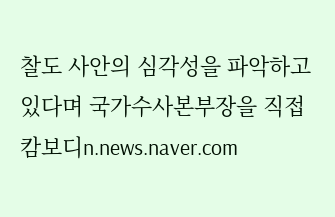찰도 사안의 심각성을 파악하고 있다며 국가수사본부장을 직접 캄보디n.news.naver.com